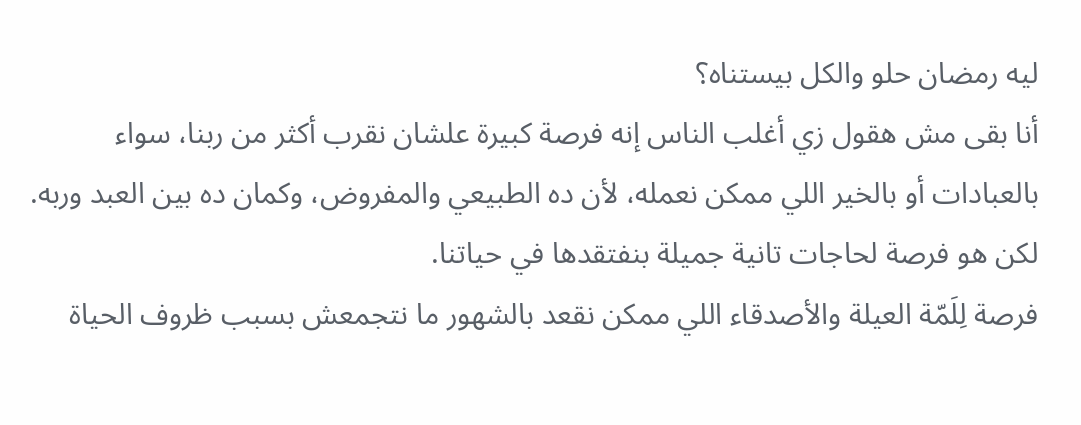ليه رمضان حلو والكل بيستناه؟
أنا بقى مش هقول زي أغلب الناس إنه فرصة كبيرة علشان نقرب أكثر من ربنا، سواء بالعبادات أو بالخير اللي ممكن نعمله، لأن ده الطبيعي والمفروض، وكمان ده بين العبد وربه.
لكن هو فرصة لحاجات تانية جميلة بنفتقدها في حياتنا.
فرصة لِلَمّة العيلة والأصدقاء اللي ممكن نقعد بالشهور ما نتجمعش بسبب ظروف الحياة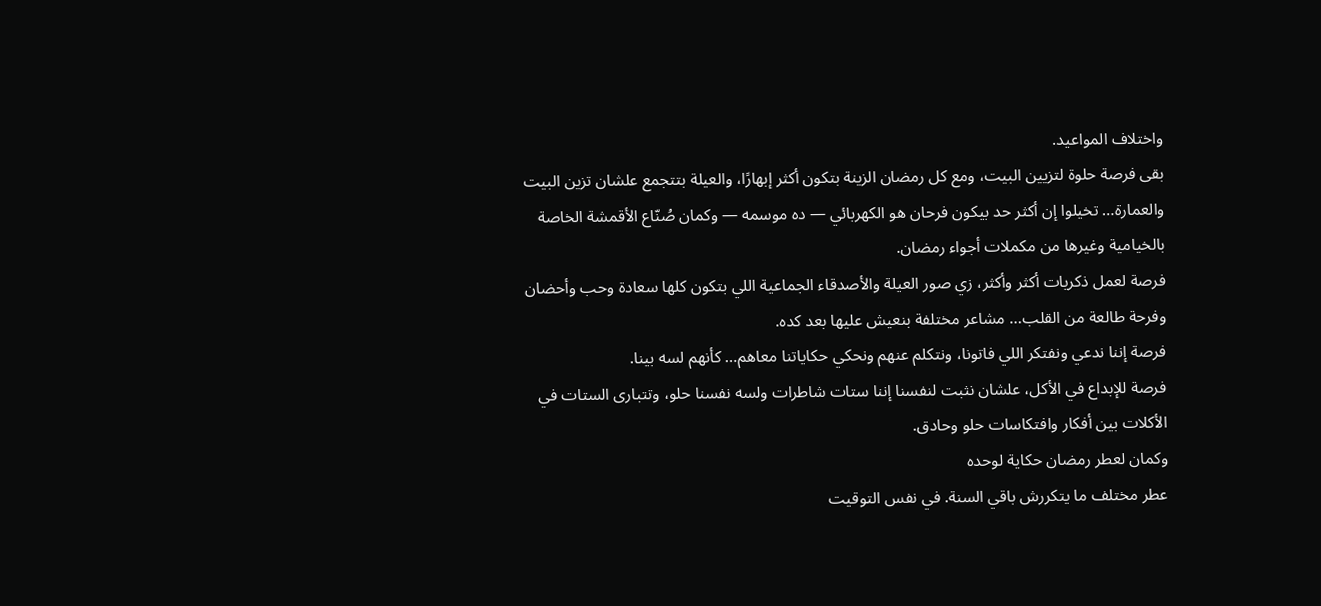واختلاف المواعيد.
بقى فرصة حلوة لتزيين البيت، ومع كل رمضان الزينة بتكون أكثر إبهارًا، والعيلة بتتجمع علشان تزين البيت والعمارة… تخيلوا إن أكثر حد بيكون فرحان هو الكهربائي — ده موسمه — وكمان صُنّاع الأقمشة الخاصة بالخيامية وغيرها من مكملات أجواء رمضان.
فرصة لعمل ذكريات أكثر وأكثر، زي صور العيلة والأصدقاء الجماعية اللي بتكون كلها سعادة وحب وأحضان وفرحة طالعة من القلب… مشاعر مختلفة بنعيش عليها بعد كده.
فرصة إننا ندعي ونفتكر اللي فاتونا، ونتكلم عنهم ونحكي حكاياتنا معاهم… كأنهم لسه بينا.
فرصة للإبداع في الأكل، علشان نثبت لنفسنا إننا ستات شاطرات ولسه نفسنا حلو، وتتبارى الستات في الأكلات بين أفكار وافتكاسات حلو وحادق.
وكمان لعطر رمضان حكاية لوحده
عطر مختلف ما يتكررش باقي السنة. في نفس التوقيت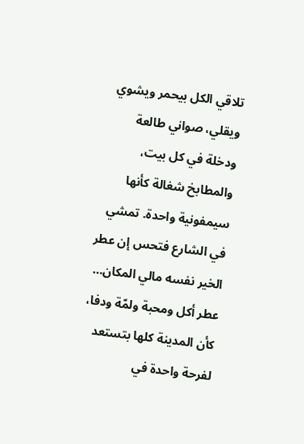تلاقي الكل بيحمر ويشوي ويقلي، صواني طالعة ودخلة في كل بيت، والمطابخ شغالة كأنها سيمفونية واحدة. تمشي في الشارع فتحس إن عطر الخير نفسه مالي المكان… عطر أكل ومحبة ولمّة ودفا، كأن المدينة كلها بتستعد لفرحة واحدة في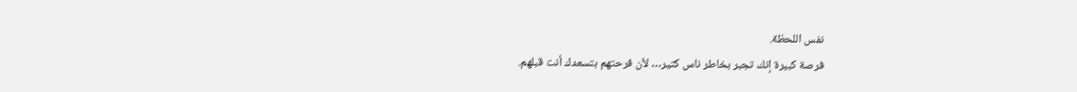نفس اللحظة.
فرصة كبيرة إنك تجبر بخاطر ناس كتير… لأن فرحتهم بتسعدك أنت قبلهم.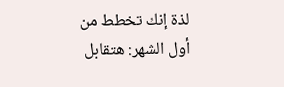لذة إنك تخطط من أول الشهر: هتقابل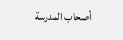أصحاب المدرسة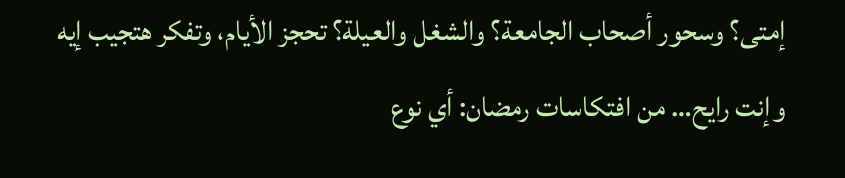إمتى؟ وسحور أصحاب الجامعة؟ والشغل والعيلة؟ تحجز الأيام، وتفكر هتجيب إيه وإنت رايح… من افتكاسات رمضان: أي نوع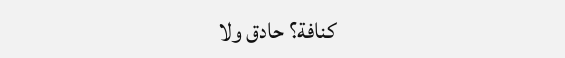كنافة؟ حادق ولا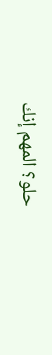حلو؟ المهم إنك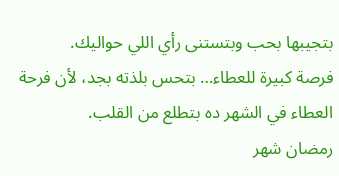بتجيبها بحب وبتستنى رأي اللي حواليك.
فرصة كبيرة للعطاء… بتحس بلذته بجد، لأن فرحة العطاء في الشهر ده بتطلع من القلب.
رمضان شهر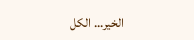الخير… الكل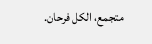متجمع، الكل فرحان.